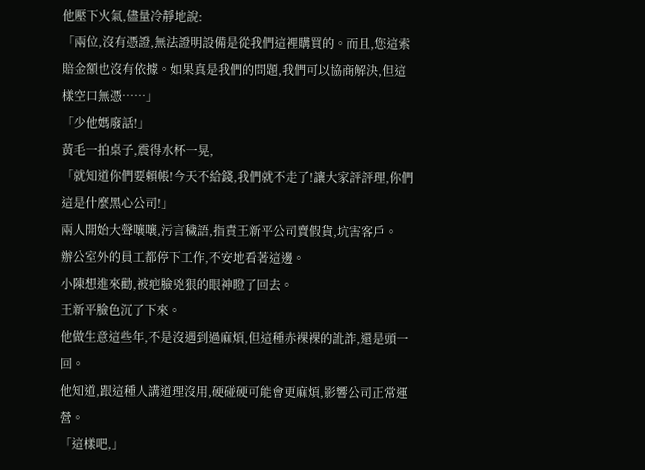他壓下火氣,儘量冷靜地說:
「兩位,沒有憑證,無法證明設備是從我們這裡購買的。而且,您這索賠金額也沒有依據。如果真是我們的問題,我們可以協商解決,但這樣空口無憑……」
「少他媽廢話!」
黃毛一拍桌子,震得水杯一晃,
「就知道你們要賴帳!今天不給錢,我們就不走了!讓大家評評理,你們這是什麼黑心公司!」
兩人開始大聲嚷嚷,污言穢語,指責王新平公司賣假貨,坑害客戶。
辦公室外的員工都停下工作,不安地看著這邊。
小陳想進來勸,被疤臉兇狠的眼神瞪了回去。
王新平臉色沉了下來。
他做生意這些年,不是沒遇到過麻煩,但這種赤裸裸的訛詐,還是頭一回。
他知道,跟這種人講道理沒用,硬碰硬可能會更麻煩,影響公司正常運營。
「這樣吧,」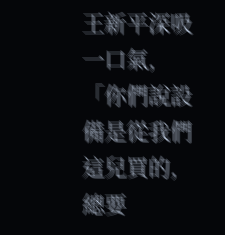王新平深吸一口氣,
「你們說設備是從我們這兒買的,總要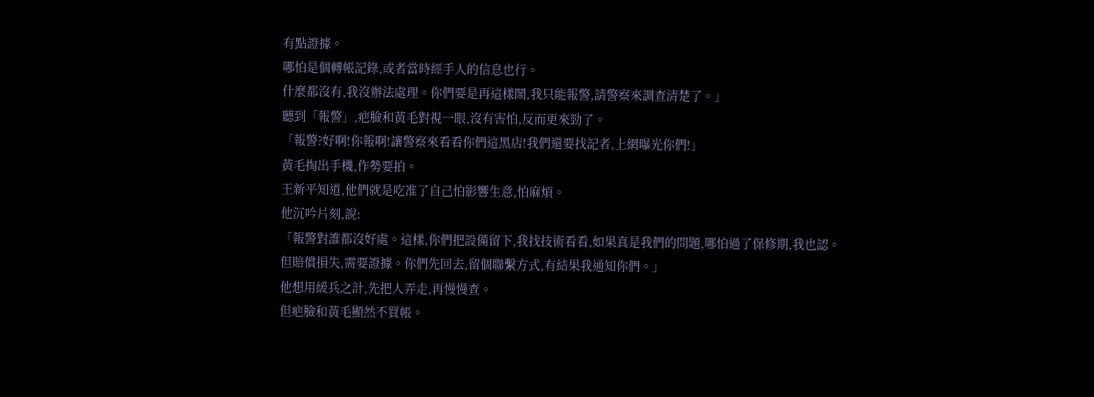有點證據。
哪怕是個轉帳記錄,或者當時經手人的信息也行。
什麼都沒有,我沒辦法處理。你們要是再這樣鬧,我只能報警,請警察來調查清楚了。」
聽到「報警」,疤臉和黃毛對視一眼,沒有害怕,反而更來勁了。
「報警?好啊!你報啊!讓警察來看看你們這黑店!我們還要找記者,上網曝光你們!」
黃毛掏出手機,作勢要拍。
王新平知道,他們就是吃准了自己怕影響生意,怕麻煩。
他沉吟片刻,說:
「報警對誰都沒好處。這樣,你們把設備留下,我找技術看看,如果真是我們的問題,哪怕過了保修期,我也認。
但賠償損失,需要證據。你們先回去,留個聯繫方式,有結果我通知你們。」
他想用緩兵之計,先把人弄走,再慢慢查。
但疤臉和黃毛顯然不買帳。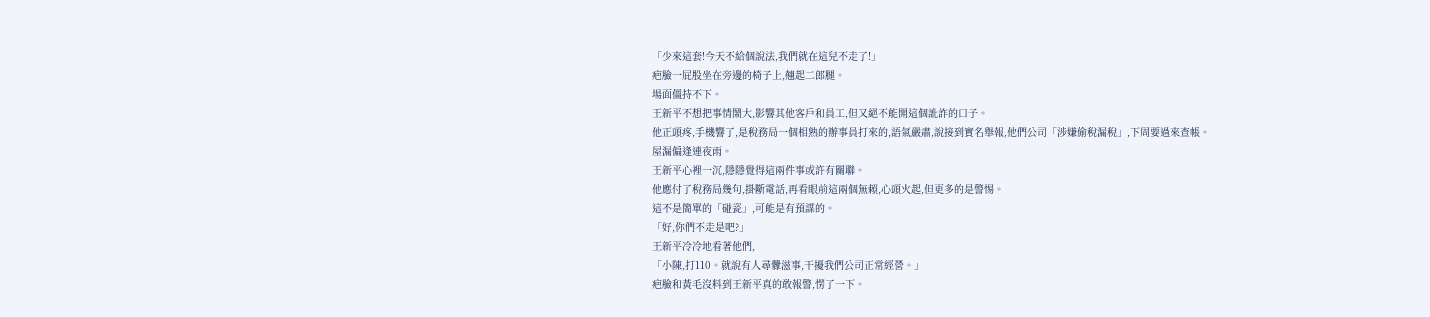「少來這套!今天不給個說法,我們就在這兒不走了!」
疤臉一屁股坐在旁邊的椅子上,翹起二郎腿。
場面僵持不下。
王新平不想把事情鬧大,影響其他客戶和員工,但又絕不能開這個訛詐的口子。
他正頭疼,手機響了,是稅務局一個相熟的辦事員打來的,語氣嚴肅,說接到實名舉報,他們公司「涉嫌偷稅漏稅」,下周要過來查帳。
屋漏偏逢連夜雨。
王新平心裡一沉,隱隱覺得這兩件事或許有關聯。
他應付了稅務局幾句,掛斷電話,再看眼前這兩個無賴,心頭火起,但更多的是警惕。
這不是簡單的「碰瓷」,可能是有預謀的。
「好,你們不走是吧?」
王新平冷冷地看著他們,
「小陳,打110。就說有人尋釁滋事,干擾我們公司正常經營。」
疤臉和黃毛沒料到王新平真的敢報警,愣了一下。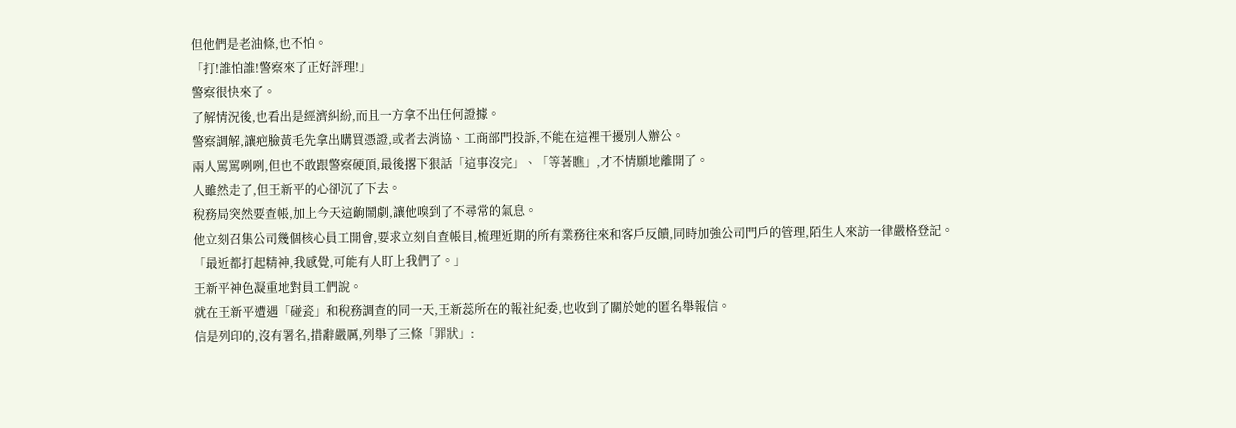但他們是老油條,也不怕。
「打!誰怕誰!警察來了正好評理!」
警察很快來了。
了解情況後,也看出是經濟糾紛,而且一方拿不出任何證據。
警察調解,讓疤臉黃毛先拿出購買憑證,或者去消協、工商部門投訴,不能在這裡干擾別人辦公。
兩人罵罵咧咧,但也不敢跟警察硬頂,最後撂下狠話「這事沒完」、「等著瞧」,才不情願地離開了。
人雖然走了,但王新平的心卻沉了下去。
稅務局突然要查帳,加上今天這齣鬧劇,讓他嗅到了不尋常的氣息。
他立刻召集公司幾個核心員工開會,要求立刻自查帳目,梳理近期的所有業務往來和客戶反饋,同時加強公司門戶的管理,陌生人來訪一律嚴格登記。
「最近都打起精神,我感覺,可能有人盯上我們了。」
王新平神色凝重地對員工們說。
就在王新平遭遇「碰瓷」和稅務調查的同一天,王新蕊所在的報社紀委,也收到了關於她的匿名舉報信。
信是列印的,沒有署名,措辭嚴厲,列舉了三條「罪狀」: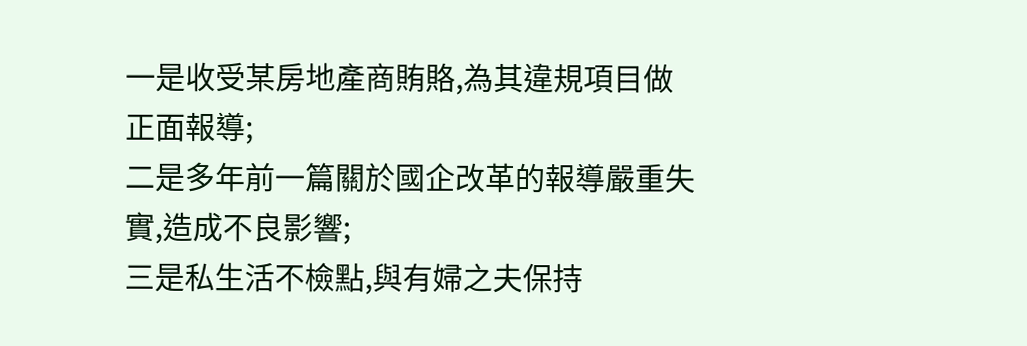一是收受某房地產商賄賂,為其違規項目做正面報導;
二是多年前一篇關於國企改革的報導嚴重失實,造成不良影響;
三是私生活不檢點,與有婦之夫保持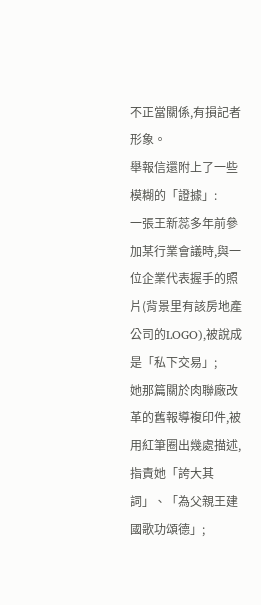不正當關係,有損記者形象。
舉報信還附上了一些模糊的「證據」:
一張王新蕊多年前參加某行業會議時,與一位企業代表握手的照片(背景里有該房地產公司的LOGO),被說成是「私下交易」;
她那篇關於肉聯廠改革的舊報導複印件,被用紅筆圈出幾處描述,指責她「誇大其詞」、「為父親王建國歌功頌德」;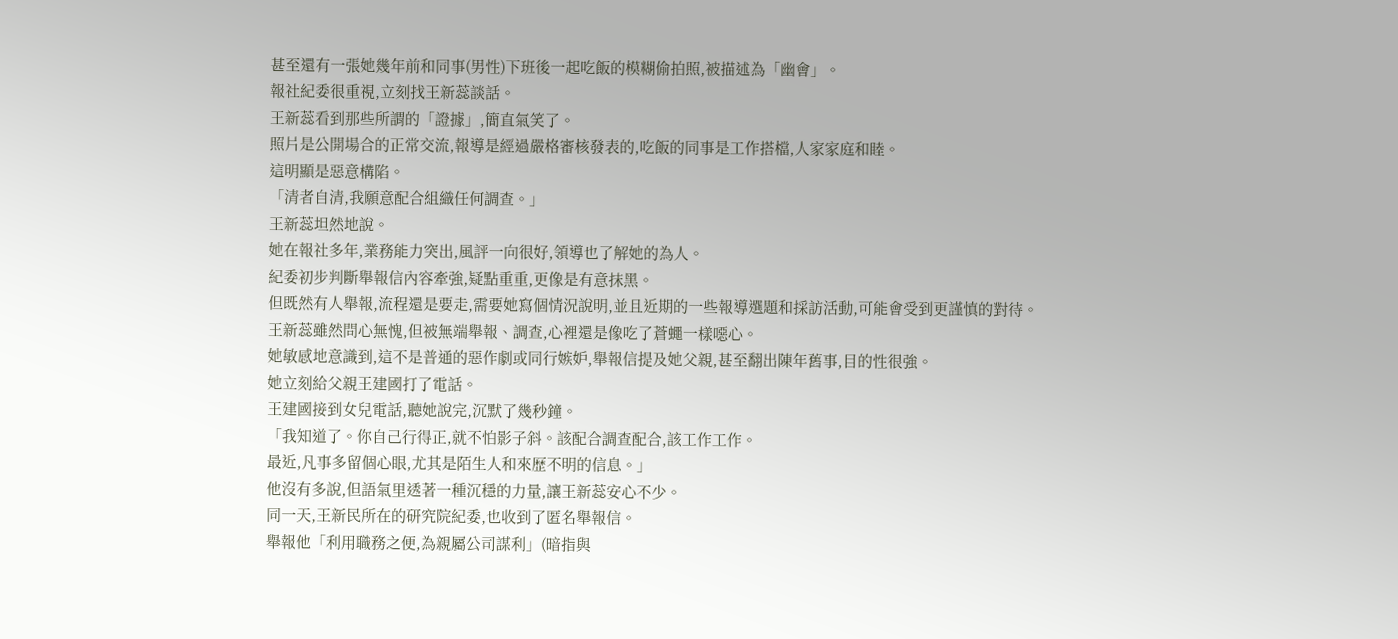甚至還有一張她幾年前和同事(男性)下班後一起吃飯的模糊偷拍照,被描述為「幽會」。
報社紀委很重視,立刻找王新蕊談話。
王新蕊看到那些所謂的「證據」,簡直氣笑了。
照片是公開場合的正常交流,報導是經過嚴格審核發表的,吃飯的同事是工作搭檔,人家家庭和睦。
這明顯是惡意構陷。
「清者自清,我願意配合組織任何調查。」
王新蕊坦然地說。
她在報社多年,業務能力突出,風評一向很好,領導也了解她的為人。
紀委初步判斷舉報信內容牽強,疑點重重,更像是有意抹黑。
但既然有人舉報,流程還是要走,需要她寫個情況說明,並且近期的一些報導選題和採訪活動,可能會受到更謹慎的對待。
王新蕊雖然問心無愧,但被無端舉報、調查,心裡還是像吃了蒼蠅一樣噁心。
她敏感地意識到,這不是普通的惡作劇或同行嫉妒,舉報信提及她父親,甚至翻出陳年舊事,目的性很強。
她立刻給父親王建國打了電話。
王建國接到女兒電話,聽她說完,沉默了幾秒鐘。
「我知道了。你自己行得正,就不怕影子斜。該配合調查配合,該工作工作。
最近,凡事多留個心眼,尤其是陌生人和來歷不明的信息。」
他沒有多說,但語氣里透著一種沉穩的力量,讓王新蕊安心不少。
同一天,王新民所在的研究院紀委,也收到了匿名舉報信。
舉報他「利用職務之便,為親屬公司謀利」(暗指與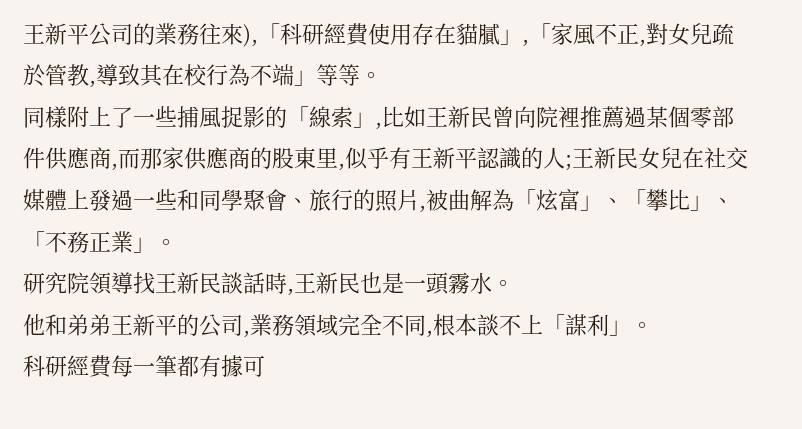王新平公司的業務往來),「科研經費使用存在貓膩」,「家風不正,對女兒疏於管教,導致其在校行為不端」等等。
同樣附上了一些捕風捉影的「線索」,比如王新民曾向院裡推薦過某個零部件供應商,而那家供應商的股東里,似乎有王新平認識的人;王新民女兒在社交媒體上發過一些和同學聚會、旅行的照片,被曲解為「炫富」、「攀比」、「不務正業」。
研究院領導找王新民談話時,王新民也是一頭霧水。
他和弟弟王新平的公司,業務領域完全不同,根本談不上「謀利」。
科研經費每一筆都有據可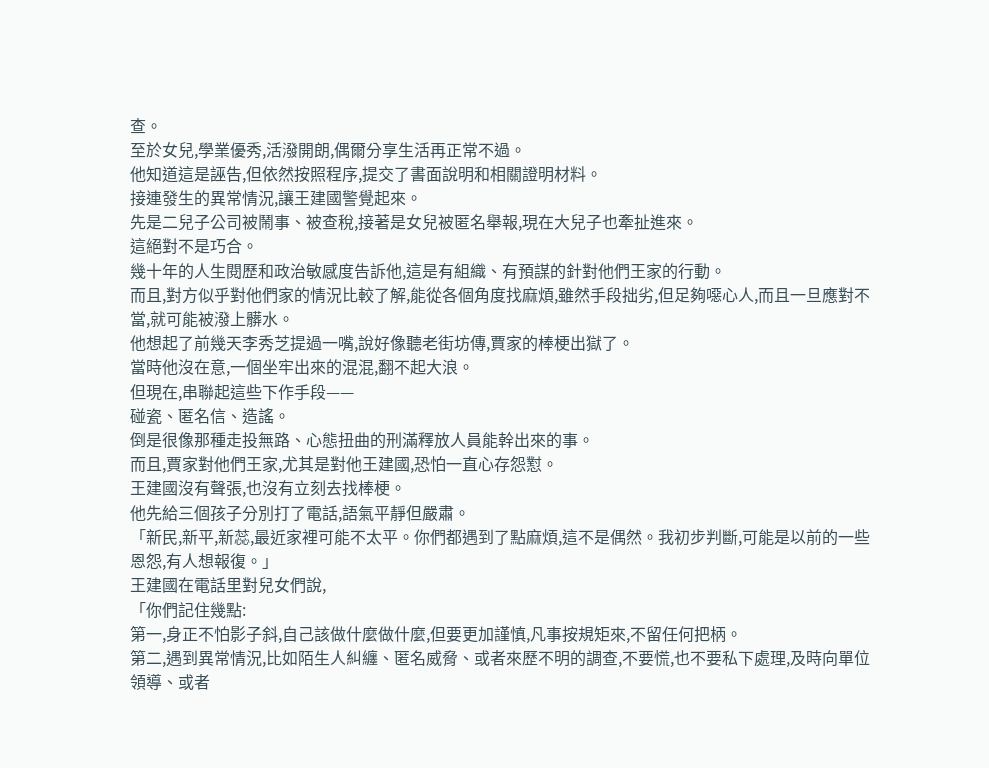查。
至於女兒,學業優秀,活潑開朗,偶爾分享生活再正常不過。
他知道這是誣告,但依然按照程序,提交了書面說明和相關證明材料。
接連發生的異常情況,讓王建國警覺起來。
先是二兒子公司被鬧事、被查稅,接著是女兒被匿名舉報,現在大兒子也牽扯進來。
這絕對不是巧合。
幾十年的人生閱歷和政治敏感度告訴他,這是有組織、有預謀的針對他們王家的行動。
而且,對方似乎對他們家的情況比較了解,能從各個角度找麻煩,雖然手段拙劣,但足夠噁心人,而且一旦應對不當,就可能被潑上髒水。
他想起了前幾天李秀芝提過一嘴,說好像聽老街坊傳,賈家的棒梗出獄了。
當時他沒在意,一個坐牢出來的混混,翻不起大浪。
但現在,串聯起這些下作手段——
碰瓷、匿名信、造謠。
倒是很像那種走投無路、心態扭曲的刑滿釋放人員能幹出來的事。
而且,賈家對他們王家,尤其是對他王建國,恐怕一直心存怨懟。
王建國沒有聲張,也沒有立刻去找棒梗。
他先給三個孩子分別打了電話,語氣平靜但嚴肅。
「新民,新平,新蕊,最近家裡可能不太平。你們都遇到了點麻煩,這不是偶然。我初步判斷,可能是以前的一些恩怨,有人想報復。」
王建國在電話里對兒女們說,
「你們記住幾點:
第一,身正不怕影子斜,自己該做什麼做什麼,但要更加謹慎,凡事按規矩來,不留任何把柄。
第二,遇到異常情況,比如陌生人糾纏、匿名威脅、或者來歷不明的調查,不要慌,也不要私下處理,及時向單位領導、或者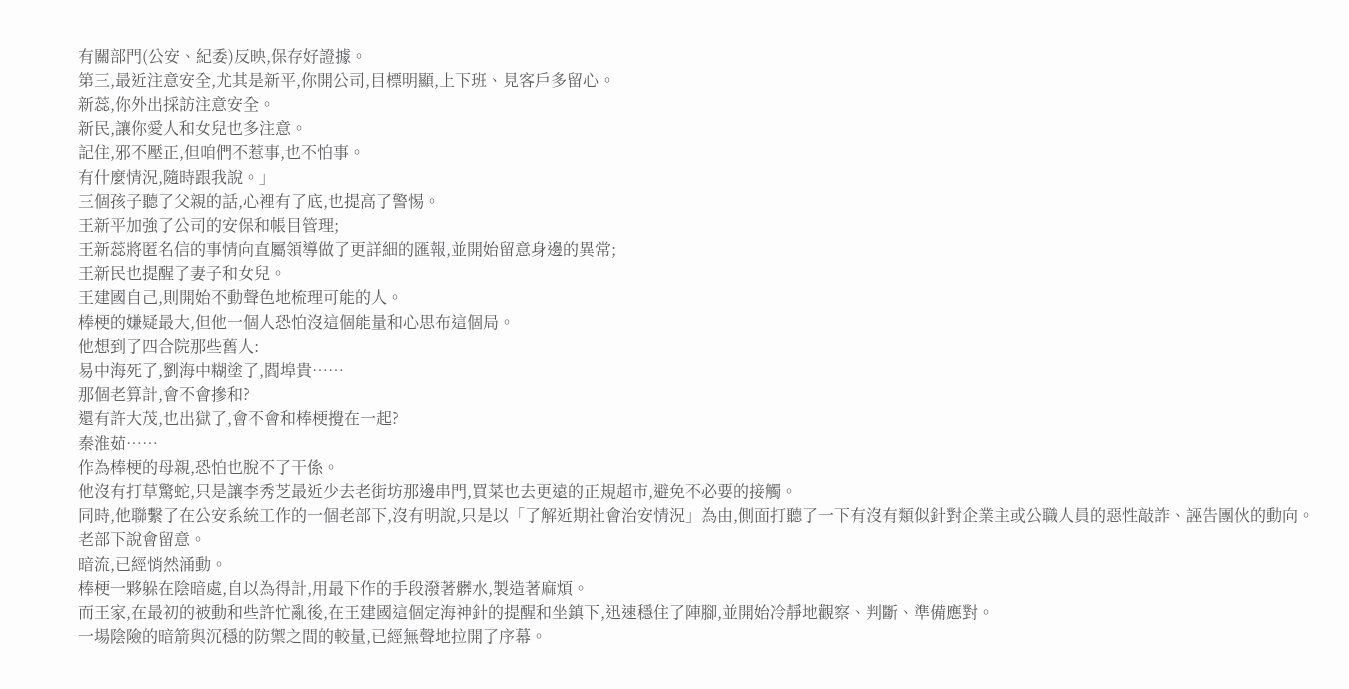有關部門(公安、紀委)反映,保存好證據。
第三,最近注意安全,尤其是新平,你開公司,目標明顯,上下班、見客戶多留心。
新蕊,你外出採訪注意安全。
新民,讓你愛人和女兒也多注意。
記住,邪不壓正,但咱們不惹事,也不怕事。
有什麼情況,隨時跟我說。」
三個孩子聽了父親的話,心裡有了底,也提高了警惕。
王新平加強了公司的安保和帳目管理;
王新蕊將匿名信的事情向直屬領導做了更詳細的匯報,並開始留意身邊的異常;
王新民也提醒了妻子和女兒。
王建國自己,則開始不動聲色地梳理可能的人。
棒梗的嫌疑最大,但他一個人恐怕沒這個能量和心思布這個局。
他想到了四合院那些舊人:
易中海死了,劉海中糊塗了,閻埠貴……
那個老算計,會不會摻和?
還有許大茂,也出獄了,會不會和棒梗攪在一起?
秦淮茹……
作為棒梗的母親,恐怕也脫不了干係。
他沒有打草驚蛇,只是讓李秀芝最近少去老街坊那邊串門,買菜也去更遠的正規超市,避免不必要的接觸。
同時,他聯繫了在公安系統工作的一個老部下,沒有明說,只是以「了解近期社會治安情況」為由,側面打聽了一下有沒有類似針對企業主或公職人員的惡性敲詐、誣告團伙的動向。
老部下說會留意。
暗流,已經悄然涌動。
棒梗一夥躲在陰暗處,自以為得計,用最下作的手段潑著髒水,製造著麻煩。
而王家,在最初的被動和些許忙亂後,在王建國這個定海神針的提醒和坐鎮下,迅速穩住了陣腳,並開始冷靜地觀察、判斷、準備應對。
一場陰險的暗箭與沉穩的防禦之間的較量,已經無聲地拉開了序幕。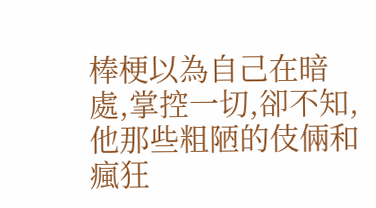棒梗以為自己在暗處,掌控一切,卻不知,他那些粗陋的伎倆和瘋狂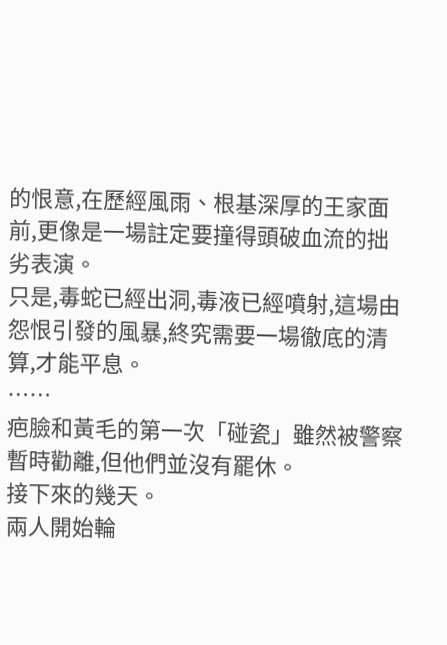的恨意,在歷經風雨、根基深厚的王家面前,更像是一場註定要撞得頭破血流的拙劣表演。
只是,毒蛇已經出洞,毒液已經噴射,這場由怨恨引發的風暴,終究需要一場徹底的清算,才能平息。
……
疤臉和黃毛的第一次「碰瓷」雖然被警察暫時勸離,但他們並沒有罷休。
接下來的幾天。
兩人開始輪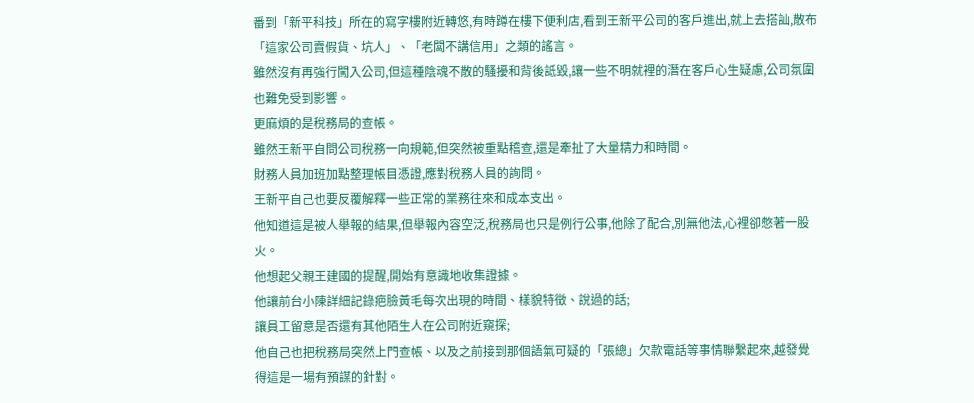番到「新平科技」所在的寫字樓附近轉悠,有時蹲在樓下便利店,看到王新平公司的客戶進出,就上去搭訕,散布「這家公司賣假貨、坑人」、「老闆不講信用」之類的謠言。
雖然沒有再強行闖入公司,但這種陰魂不散的騷擾和背後詆毀,讓一些不明就裡的潛在客戶心生疑慮,公司氛圍也難免受到影響。
更麻煩的是稅務局的查帳。
雖然王新平自問公司稅務一向規範,但突然被重點稽查,還是牽扯了大量精力和時間。
財務人員加班加點整理帳目憑證,應對稅務人員的詢問。
王新平自己也要反覆解釋一些正常的業務往來和成本支出。
他知道這是被人舉報的結果,但舉報內容空泛,稅務局也只是例行公事,他除了配合,別無他法,心裡卻憋著一股火。
他想起父親王建國的提醒,開始有意識地收集證據。
他讓前台小陳詳細記錄疤臉黃毛每次出現的時間、樣貌特徵、說過的話;
讓員工留意是否還有其他陌生人在公司附近窺探;
他自己也把稅務局突然上門查帳、以及之前接到那個語氣可疑的「張總」欠款電話等事情聯繫起來,越發覺得這是一場有預謀的針對。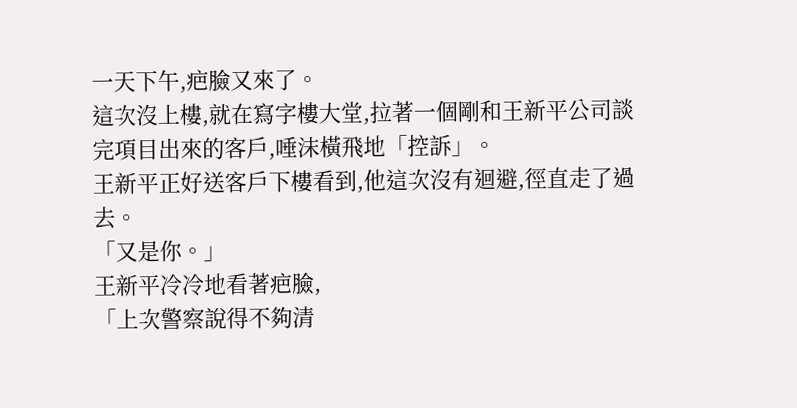一天下午,疤臉又來了。
這次沒上樓,就在寫字樓大堂,拉著一個剛和王新平公司談完項目出來的客戶,唾沫橫飛地「控訴」。
王新平正好送客戶下樓看到,他這次沒有迴避,徑直走了過去。
「又是你。」
王新平冷冷地看著疤臉,
「上次警察說得不夠清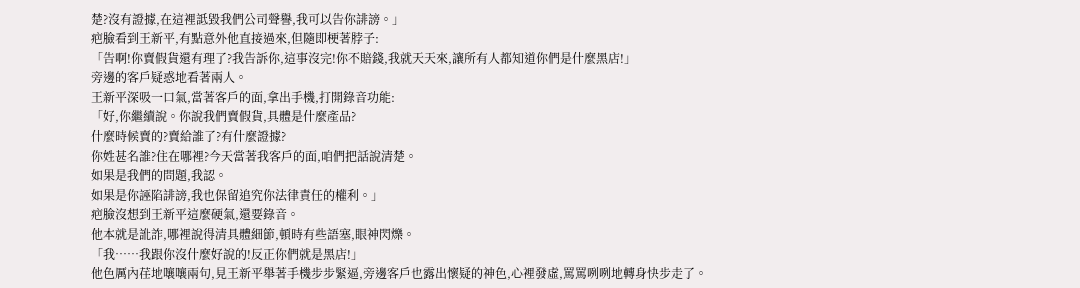楚?沒有證據,在這裡詆毀我們公司聲譽,我可以告你誹謗。」
疤臉看到王新平,有點意外他直接過來,但隨即梗著脖子:
「告啊!你賣假貨還有理了?我告訴你,這事沒完!你不賠錢,我就天天來,讓所有人都知道你們是什麼黑店!」
旁邊的客戶疑惑地看著兩人。
王新平深吸一口氣,當著客戶的面,拿出手機,打開錄音功能:
「好,你繼續說。你說我們賣假貨,具體是什麼產品?
什麼時候賣的?賣給誰了?有什麼證據?
你姓甚名誰?住在哪裡?今天當著我客戶的面,咱們把話說清楚。
如果是我們的問題,我認。
如果是你誣陷誹謗,我也保留追究你法律責任的權利。」
疤臉沒想到王新平這麼硬氣,還要錄音。
他本就是訛詐,哪裡說得清具體細節,頓時有些語塞,眼神閃爍。
「我……我跟你沒什麼好說的!反正你們就是黑店!」
他色厲內荏地嚷嚷兩句,見王新平舉著手機步步緊逼,旁邊客戶也露出懷疑的神色,心裡發虛,罵罵咧咧地轉身快步走了。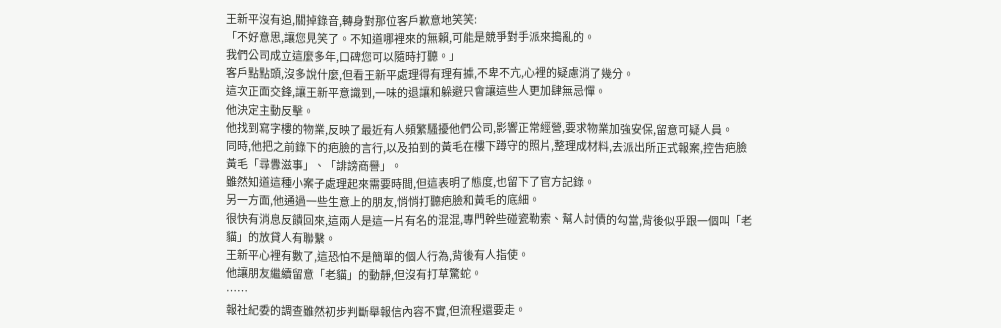王新平沒有追,關掉錄音,轉身對那位客戶歉意地笑笑:
「不好意思,讓您見笑了。不知道哪裡來的無賴,可能是競爭對手派來搗亂的。
我們公司成立這麼多年,口碑您可以隨時打聽。」
客戶點點頭,沒多說什麼,但看王新平處理得有理有據,不卑不亢,心裡的疑慮消了幾分。
這次正面交鋒,讓王新平意識到,一味的退讓和躲避只會讓這些人更加肆無忌憚。
他決定主動反擊。
他找到寫字樓的物業,反映了最近有人頻繁騷擾他們公司,影響正常經營,要求物業加強安保,留意可疑人員。
同時,他把之前錄下的疤臉的言行,以及拍到的黃毛在樓下蹲守的照片,整理成材料,去派出所正式報案,控告疤臉黃毛「尋釁滋事」、「誹謗商譽」。
雖然知道這種小案子處理起來需要時間,但這表明了態度,也留下了官方記錄。
另一方面,他通過一些生意上的朋友,悄悄打聽疤臉和黃毛的底細。
很快有消息反饋回來,這兩人是這一片有名的混混,專門幹些碰瓷勒索、幫人討債的勾當,背後似乎跟一個叫「老貓」的放貸人有聯繫。
王新平心裡有數了,這恐怕不是簡單的個人行為,背後有人指使。
他讓朋友繼續留意「老貓」的動靜,但沒有打草驚蛇。
……
報社紀委的調查雖然初步判斷舉報信內容不實,但流程還要走。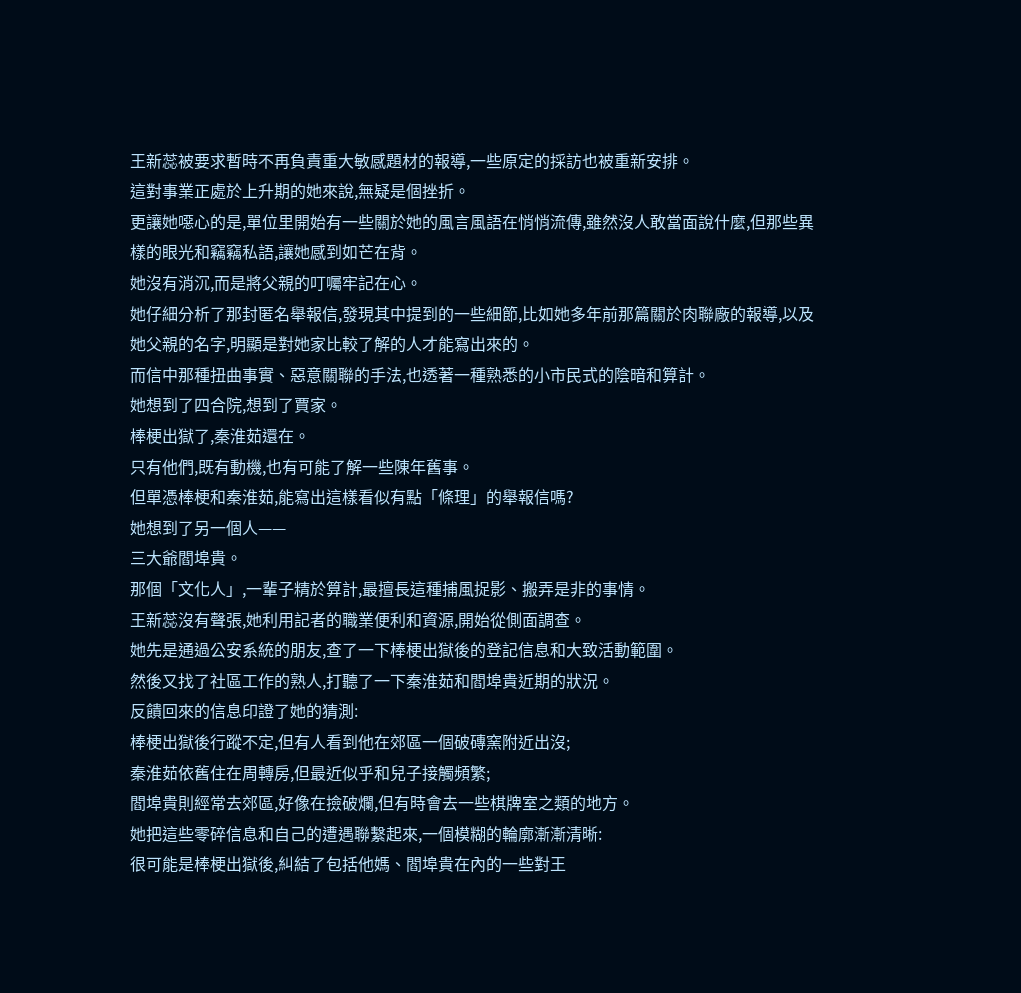王新蕊被要求暫時不再負責重大敏感題材的報導,一些原定的採訪也被重新安排。
這對事業正處於上升期的她來說,無疑是個挫折。
更讓她噁心的是,單位里開始有一些關於她的風言風語在悄悄流傳,雖然沒人敢當面說什麼,但那些異樣的眼光和竊竊私語,讓她感到如芒在背。
她沒有消沉,而是將父親的叮囑牢記在心。
她仔細分析了那封匿名舉報信,發現其中提到的一些細節,比如她多年前那篇關於肉聯廠的報導,以及她父親的名字,明顯是對她家比較了解的人才能寫出來的。
而信中那種扭曲事實、惡意關聯的手法,也透著一種熟悉的小市民式的陰暗和算計。
她想到了四合院,想到了賈家。
棒梗出獄了,秦淮茹還在。
只有他們,既有動機,也有可能了解一些陳年舊事。
但單憑棒梗和秦淮茹,能寫出這樣看似有點「條理」的舉報信嗎?
她想到了另一個人——
三大爺閻埠貴。
那個「文化人」,一輩子精於算計,最擅長這種捕風捉影、搬弄是非的事情。
王新蕊沒有聲張,她利用記者的職業便利和資源,開始從側面調查。
她先是通過公安系統的朋友,查了一下棒梗出獄後的登記信息和大致活動範圍。
然後又找了社區工作的熟人,打聽了一下秦淮茹和閻埠貴近期的狀況。
反饋回來的信息印證了她的猜測:
棒梗出獄後行蹤不定,但有人看到他在郊區一個破磚窯附近出沒;
秦淮茹依舊住在周轉房,但最近似乎和兒子接觸頻繁;
閻埠貴則經常去郊區,好像在撿破爛,但有時會去一些棋牌室之類的地方。
她把這些零碎信息和自己的遭遇聯繫起來,一個模糊的輪廓漸漸清晰:
很可能是棒梗出獄後,糾結了包括他媽、閻埠貴在內的一些對王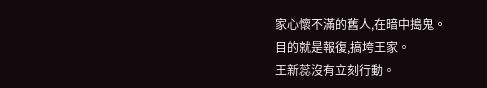家心懷不滿的舊人,在暗中搗鬼。
目的就是報復,搞垮王家。
王新蕊沒有立刻行動。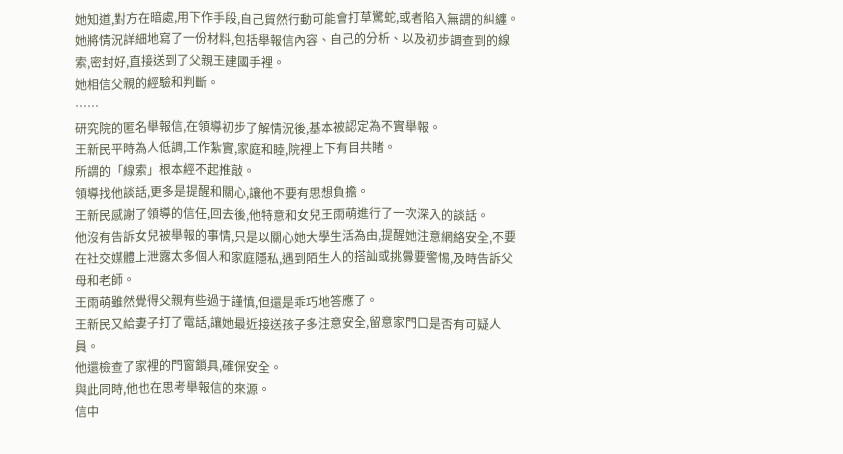她知道,對方在暗處,用下作手段,自己貿然行動可能會打草驚蛇,或者陷入無謂的糾纏。
她將情況詳細地寫了一份材料,包括舉報信內容、自己的分析、以及初步調查到的線索,密封好,直接送到了父親王建國手裡。
她相信父親的經驗和判斷。
……
研究院的匿名舉報信,在領導初步了解情況後,基本被認定為不實舉報。
王新民平時為人低調,工作紮實,家庭和睦,院裡上下有目共睹。
所謂的「線索」根本經不起推敲。
領導找他談話,更多是提醒和關心,讓他不要有思想負擔。
王新民感謝了領導的信任,回去後,他特意和女兒王雨萌進行了一次深入的談話。
他沒有告訴女兒被舉報的事情,只是以關心她大學生活為由,提醒她注意網絡安全,不要在社交媒體上泄露太多個人和家庭隱私,遇到陌生人的搭訕或挑釁要警惕,及時告訴父母和老師。
王雨萌雖然覺得父親有些過于謹慎,但還是乖巧地答應了。
王新民又給妻子打了電話,讓她最近接送孩子多注意安全,留意家門口是否有可疑人員。
他還檢查了家裡的門窗鎖具,確保安全。
與此同時,他也在思考舉報信的來源。
信中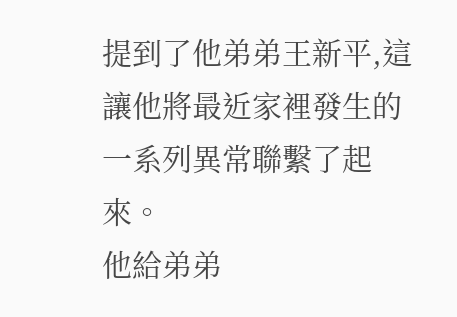提到了他弟弟王新平,這讓他將最近家裡發生的一系列異常聯繫了起來。
他給弟弟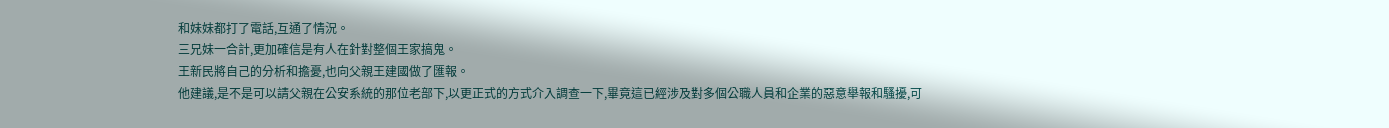和妹妹都打了電話,互通了情況。
三兄妹一合計,更加確信是有人在針對整個王家搞鬼。
王新民將自己的分析和擔憂,也向父親王建國做了匯報。
他建議,是不是可以請父親在公安系統的那位老部下,以更正式的方式介入調查一下,畢竟這已經涉及對多個公職人員和企業的惡意舉報和騷擾,可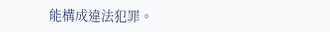能構成違法犯罪。